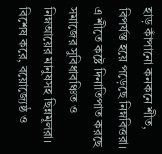হাড় কাঁপানো কনকনে শীত, বিপর্যস্ত হয়ে পড়েছে নিম্নবিত্তরা। এ শীতে কষ্টে দিনাতিপাত করছে সমাজের সুবিধাবঞ্চিত ও নিম্নআয়ের মানুষসহ ছিন্নমূলরা। বিশেষ করে, বয়োজ্যেষ্ঠ ও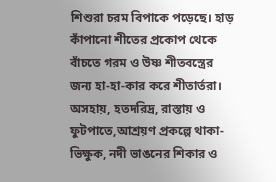শিশুরা চরম বিপাকে পড়েছে। হাড় কাঁপানো শীতের প্রকোপ থেকে বাঁচতে গরম ও উষ্ণ শীতবস্ত্রের জন্য হা-হা-কার করে শীতার্তরা।
অসহায়, হতদরিদ্র, রাস্তায় ও ফুটপাতে,আশ্রয়ণ প্রকল্পে থাকা-ভিক্ষুক, নদী ভাঙনের শিকার ও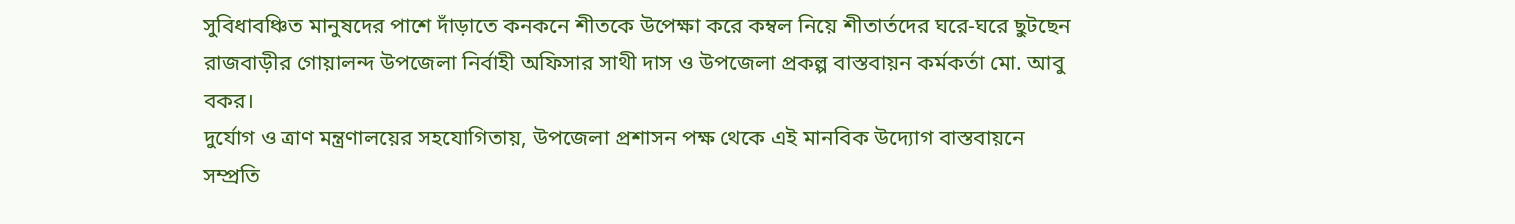সুবিধাবঞ্চিত মানুষদের পাশে দাঁড়াতে কনকনে শীতকে উপেক্ষা করে কম্বল নিয়ে শীতার্তদের ঘরে-ঘরে ছুটছেন রাজবাড়ীর গোয়ালন্দ উপজেলা নির্বাহী অফিসার সাথী দাস ও উপজেলা প্রকল্প বাস্তবায়ন কর্মকর্তা মো. আবু বকর।
দুর্যোগ ও ত্রাণ মন্ত্রণালয়ের সহযোগিতায়, উপজেলা প্রশাসন পক্ষ থেকে এই মানবিক উদ্যোগ বাস্তবায়নে
সম্প্রতি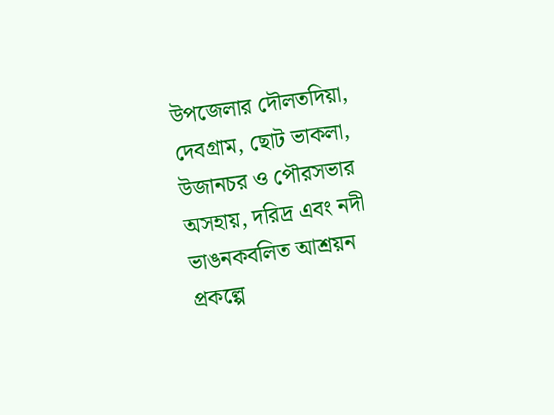উপজেলার দৌলতদিয়া, দেবগ্রাম, ছোট ভাকলা, উজানচর ও পৌরসভার অসহায়, দরিদ্র এবং নদী ভাঙনকবলিত আশ্রয়ন প্রকল্পে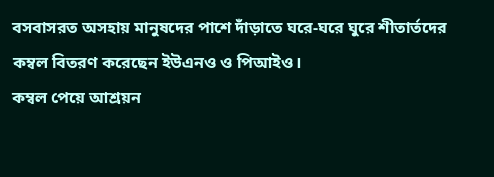বসবাসরত অসহায় মানুষদের পাশে দাঁড়াতে ঘরে-ঘরে ঘুরে শীতার্তদের কম্বল বিতরণ করেছেন ইউএনও ও পিআইও।
কম্বল পেয়ে আশ্রয়ন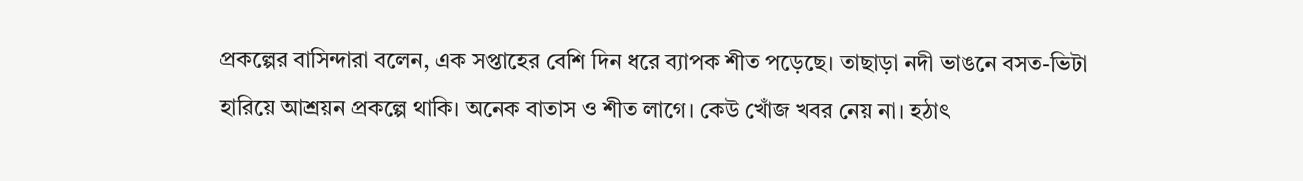প্রকল্পের বাসিন্দারা বলেন, এক সপ্তাহের বেশি দিন ধরে ব্যাপক শীত পড়েছে। তাছাড়া নদী ভাঙনে বসত-ভিটা হারিয়ে আশ্রয়ন প্রকল্পে থাকি। অনেক বাতাস ও শীত লাগে। কেউ খোঁজ খবর নেয় না। হঠাৎ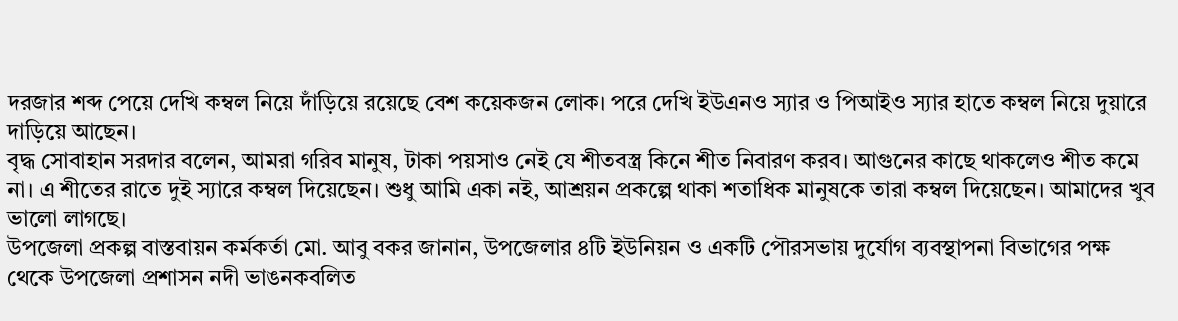দরজার শব্দ পেয়ে দেখি কম্বল নিয়ে দাঁড়িয়ে রয়েছে বেশ কয়েকজন লোক। পরে দেখি ইউএনও স্যার ও পিআইও স্যার হাতে কম্বল নিয়ে দুয়ারে দাড়িয়ে আছেন।
বৃদ্ধ সোবাহান সরদার বলেন, আমরা গরিব মানুষ, টাকা পয়সাও নেই যে শীতবস্ত্র কিনে শীত নিবারণ করব। আগুনের কাছে থাকলেও শীত কমে না। এ শীতের রাতে দুই স্যারে কম্বল দিয়েছেন। শুধু আমি একা নই, আশ্রয়ন প্রকল্পে থাকা শতাধিক মানুষকে তারা কম্বল দিয়েছেন। আমাদের খুব ভালো লাগছে।
উপজেলা প্রকল্প বাস্তবায়ন কর্মকর্তা মো. আবু বকর জানান, উপজেলার ৪টি ইউনিয়ন ও একটি পৌরসভায় দুর্যোগ ব্যবস্থাপনা বিভাগের পক্ষ থেকে উপজেলা প্রশাসন নদী ভাঙনকবলিত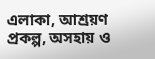এলাকা, আশ্রয়ণ প্রকল্প, অসহায় ও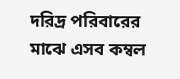দরিদ্র পরিবারের মাঝে এসব কম্বল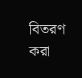বিতরণ করা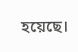হয়েছে।